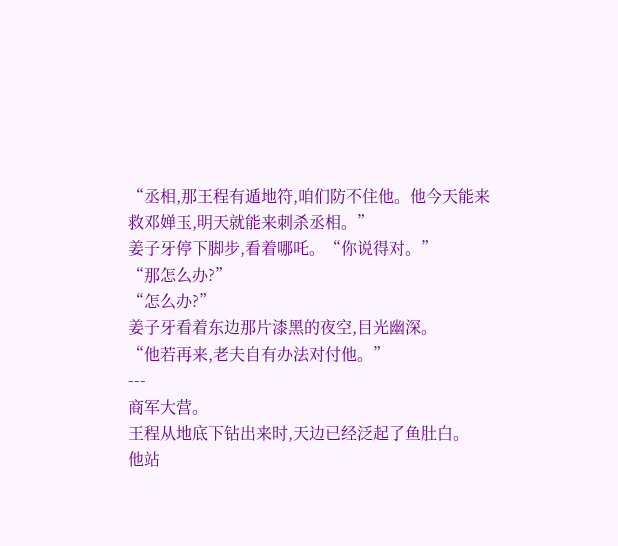“丞相,那王程有遁地符,咱们防不住他。他今天能来救邓婵玉,明天就能来刺杀丞相。”
姜子牙停下脚步,看着哪吒。“你说得对。”
“那怎么办?”
“怎么办?”
姜子牙看着东边那片漆黑的夜空,目光幽深。
“他若再来,老夫自有办法对付他。”
---
商军大营。
王程从地底下钻出来时,天边已经泛起了鱼肚白。
他站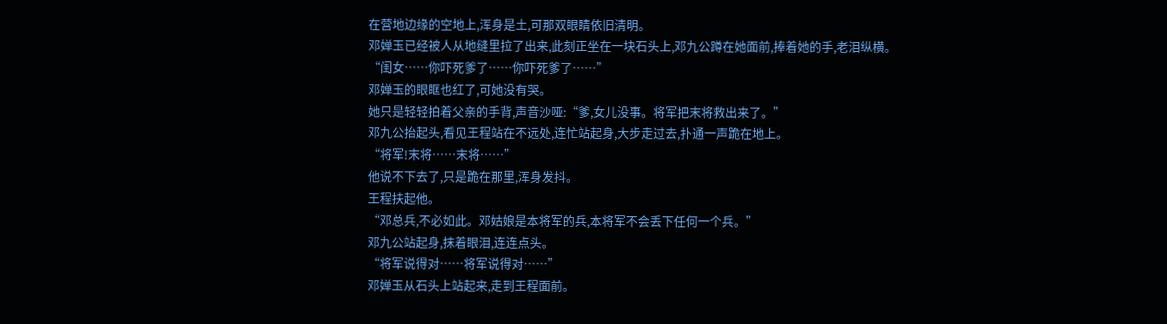在营地边缘的空地上,浑身是土,可那双眼睛依旧清明。
邓婵玉已经被人从地缝里拉了出来,此刻正坐在一块石头上,邓九公蹲在她面前,捧着她的手,老泪纵横。
“闺女……你吓死爹了……你吓死爹了……”
邓婵玉的眼眶也红了,可她没有哭。
她只是轻轻拍着父亲的手背,声音沙哑:“爹,女儿没事。将军把末将救出来了。”
邓九公抬起头,看见王程站在不远处,连忙站起身,大步走过去,扑通一声跪在地上。
“将军!末将……末将……”
他说不下去了,只是跪在那里,浑身发抖。
王程扶起他。
“邓总兵,不必如此。邓姑娘是本将军的兵,本将军不会丢下任何一个兵。”
邓九公站起身,抹着眼泪,连连点头。
“将军说得对……将军说得对……”
邓婵玉从石头上站起来,走到王程面前。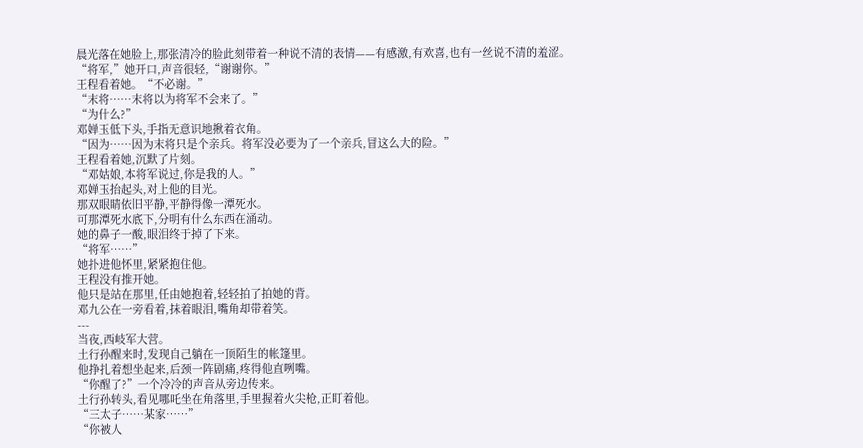晨光落在她脸上,那张清冷的脸此刻带着一种说不清的表情——有感激,有欢喜,也有一丝说不清的羞涩。
“将军,”她开口,声音很轻,“谢谢你。”
王程看着她。“不必谢。”
“末将……末将以为将军不会来了。”
“为什么?”
邓婵玉低下头,手指无意识地揪着衣角。
“因为……因为末将只是个亲兵。将军没必要为了一个亲兵,冒这么大的险。”
王程看着她,沉默了片刻。
“邓姑娘,本将军说过,你是我的人。”
邓婵玉抬起头,对上他的目光。
那双眼睛依旧平静,平静得像一潭死水。
可那潭死水底下,分明有什么东西在涌动。
她的鼻子一酸,眼泪终于掉了下来。
“将军……”
她扑进他怀里,紧紧抱住他。
王程没有推开她。
他只是站在那里,任由她抱着,轻轻拍了拍她的背。
邓九公在一旁看着,抹着眼泪,嘴角却带着笑。
---
当夜,西岐军大营。
土行孙醒来时,发现自己躺在一顶陌生的帐篷里。
他挣扎着想坐起来,后颈一阵剧痛,疼得他直咧嘴。
“你醒了?”一个冷冷的声音从旁边传来。
土行孙转头,看见哪吒坐在角落里,手里握着火尖枪,正盯着他。
“三太子……某家……”
“你被人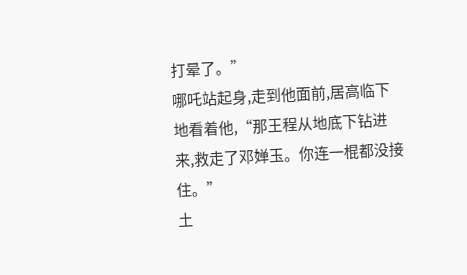打晕了。”
哪吒站起身,走到他面前,居高临下地看着他,“那王程从地底下钻进来,救走了邓婵玉。你连一棍都没接住。”
土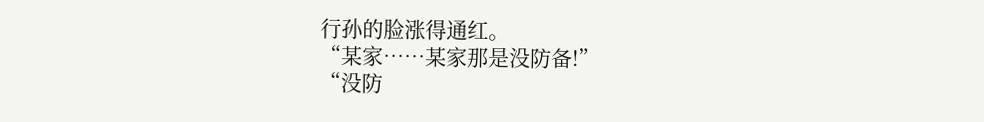行孙的脸涨得通红。
“某家……某家那是没防备!”
“没防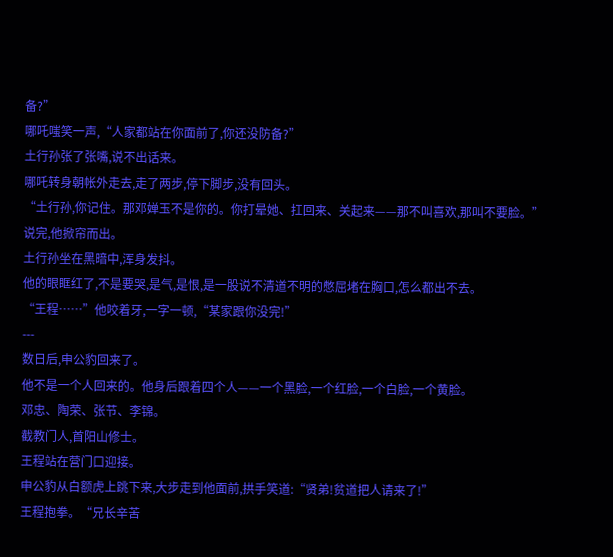备?”
哪吒嗤笑一声,“人家都站在你面前了,你还没防备?”
土行孙张了张嘴,说不出话来。
哪吒转身朝帐外走去,走了两步,停下脚步,没有回头。
“土行孙,你记住。那邓婵玉不是你的。你打晕她、扛回来、关起来——那不叫喜欢,那叫不要脸。”
说完,他掀帘而出。
土行孙坐在黑暗中,浑身发抖。
他的眼眶红了,不是要哭,是气,是恨,是一股说不清道不明的憋屈堵在胸口,怎么都出不去。
“王程……”他咬着牙,一字一顿,“某家跟你没完!”
---
数日后,申公豹回来了。
他不是一个人回来的。他身后跟着四个人——一个黑脸,一个红脸,一个白脸,一个黄脸。
邓忠、陶荣、张节、李锦。
截教门人,首阳山修士。
王程站在营门口迎接。
申公豹从白额虎上跳下来,大步走到他面前,拱手笑道:“贤弟!贫道把人请来了!”
王程抱拳。“兄长辛苦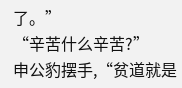了。”
“辛苦什么辛苦?”
申公豹摆手,“贫道就是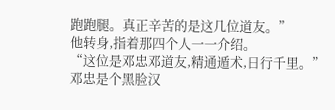跑跑腿。真正辛苦的是这几位道友。”
他转身,指着那四个人一一介绍。
“这位是邓忠邓道友,精通遁术,日行千里。”
邓忠是个黑脸汉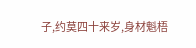子,约莫四十来岁,身材魁梧